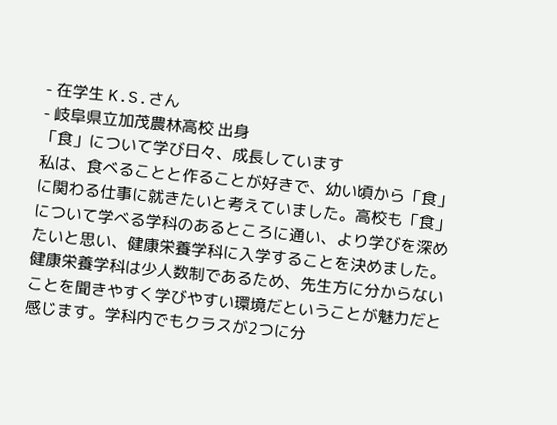- 在学生 K.S.さん
- 岐阜県立加茂農林高校 出身
「食」について学び日々、成長しています
私は、食べることと作ることが好きで、幼い頃から「食」に関わる仕事に就きたいと考えていました。高校も「食」について学べる学科のあるところに通い、より学びを深めたいと思い、健康栄養学科に入学することを決めました。
健康栄養学科は少人数制であるため、先生方に分からないことを聞きやすく学びやすい環境だということが魅力だと感じます。学科内でもクラスが2つに分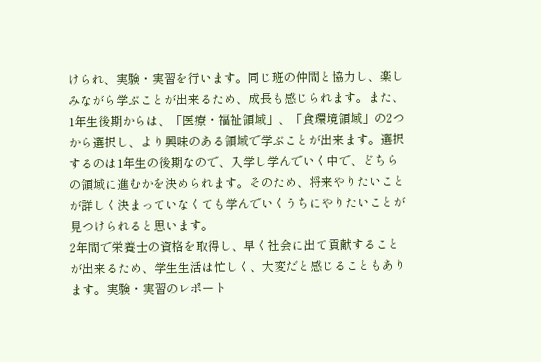けられ、実験・実習を行います。同じ班の仲間と協力し、楽しみながら学ぶことが出来るため、成長も感じられます。また、1年生後期からは、「医療・福祉領域」、「食環境領域」の2つから選択し、より興味のある領域で学ぶことが出来ます。選択するのは1年生の後期なので、入学し学んでいく中で、どちらの領域に進むかを決められます。そのため、将来やりたいことが詳しく決まっていなくても学んでいくうちにやりたいことが見つけられると思います。
2年間で栄養士の資格を取得し、早く社会に出て貢献することが出来るため、学生生活は忙しく、大変だと感じることもあります。実験・実習のレポート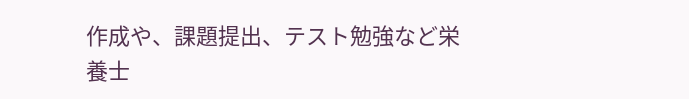作成や、課題提出、テスト勉強など栄養士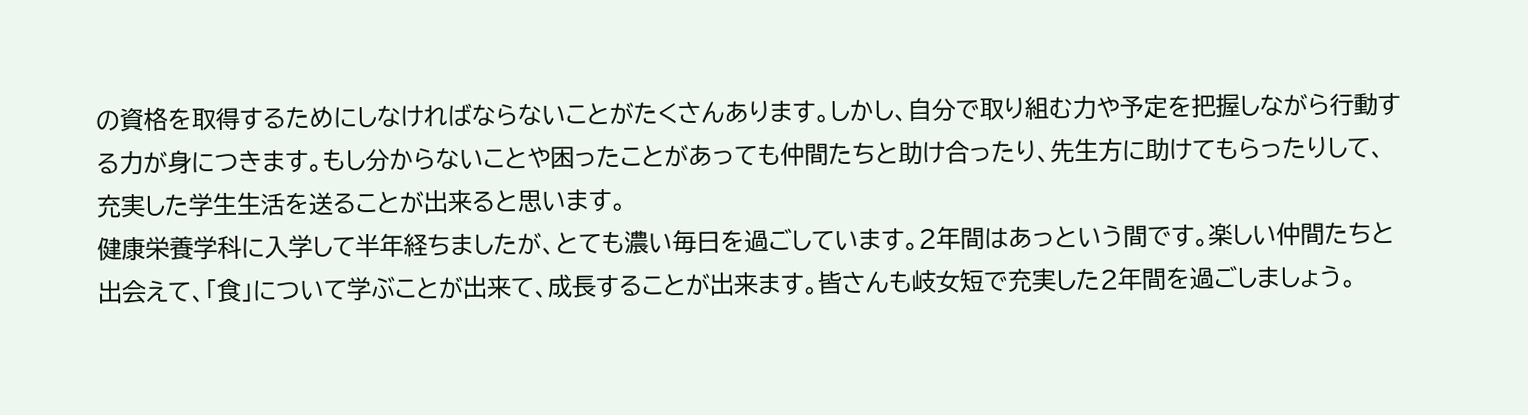の資格を取得するためにしなければならないことがたくさんあります。しかし、自分で取り組む力や予定を把握しながら行動する力が身につきます。もし分からないことや困ったことがあっても仲間たちと助け合ったり、先生方に助けてもらったりして、充実した学生生活を送ることが出来ると思います。
健康栄養学科に入学して半年経ちましたが、とても濃い毎日を過ごしています。2年間はあっという間です。楽しい仲間たちと出会えて、「食」について学ぶことが出来て、成長することが出来ます。皆さんも岐女短で充実した2年間を過ごしましょう。